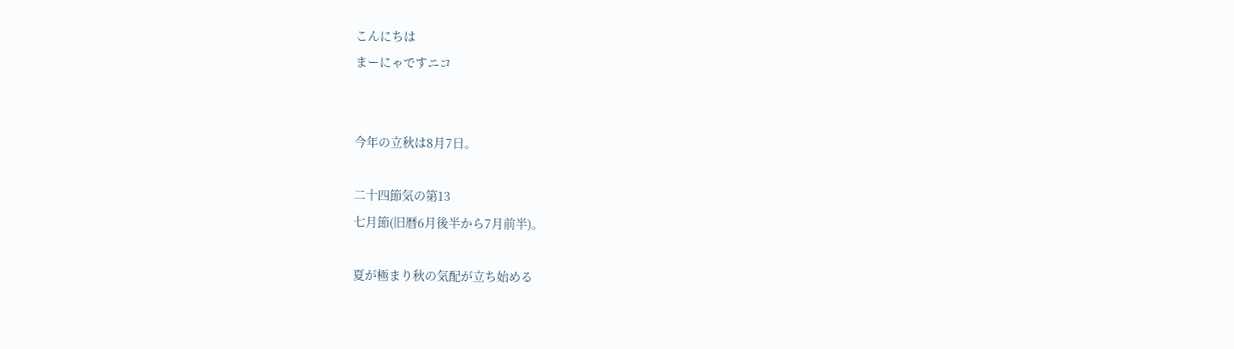こんにちは
まーにゃですニコ


今年の立秋は8月7日。

二十四節気の第13
七月節(旧暦6月後半から7月前半)。

夏が極まり秋の気配が立ち始める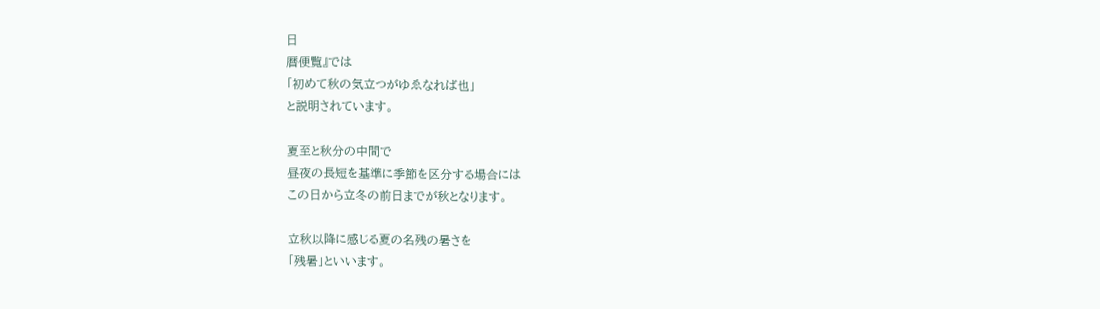日
暦便覧』では
「初めて秋の気立つがゆゑなれば也」
と説明されています。

夏至と秋分の中間で
昼夜の長短を基準に季節を区分する場合には
この日から立冬の前日までが秋となります。

立秋以降に感じる夏の名残の暑さを
「残暑」といいます。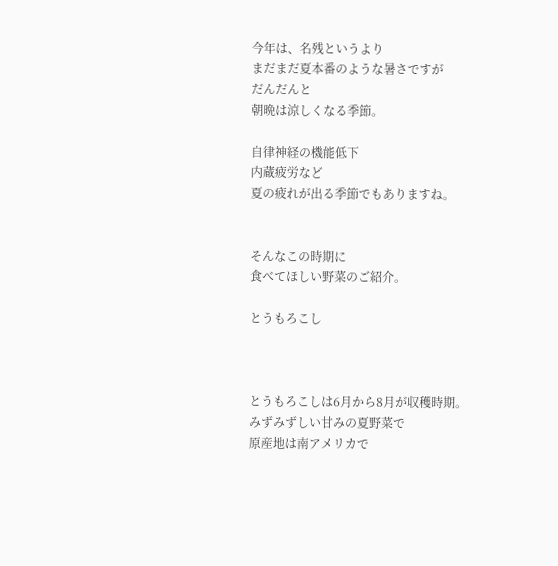今年は、名残というより
まだまだ夏本番のような暑さですが
だんだんと
朝晩は涼しくなる季節。

自律神経の機能低下
内蔵疲労など
夏の疲れが出る季節でもありますね。


そんなこの時期に
食べてほしい野菜のご紹介。

とうもろこし



とうもろこしは6月から8月が収穫時期。
みずみずしい甘みの夏野菜で
原産地は南アメリカで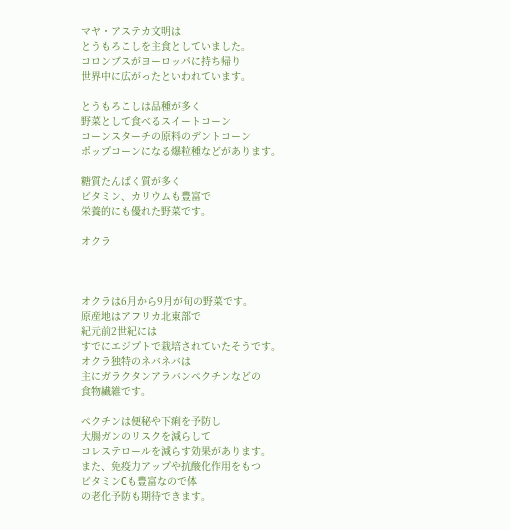マヤ・アステカ文明は
とうもろこしを主食としていました。
コロンブスがヨーロッパに持ち帰り
世界中に広がったといわれています。

とうもろこしは品種が多く
野菜として食べるスイートコーン
コーンスターチの原料のデントコーン
ポップコーンになる爆粒種などがあります。

糖質たんぱく質が多く
ビタミン、カリウムも豊富で
栄養的にも優れた野菜です。

オクラ



オクラは6月から9月が旬の野菜です。
原産地はアフリカ北東部で
紀元前2世紀には
すでにエジプトで栽培されていたそうです。
オクラ独特のネバネバは
主にガラクタンアラバンペクチンなどの
食物繊維です。

ペクチンは便秘や下痢を予防し
大腸ガンのリスクを減らして
コレステロールを減らす効果があります。
また、免疫力アップや抗酸化作用をもつ
ビタミンCも豊富なので体
の老化予防も期待できます。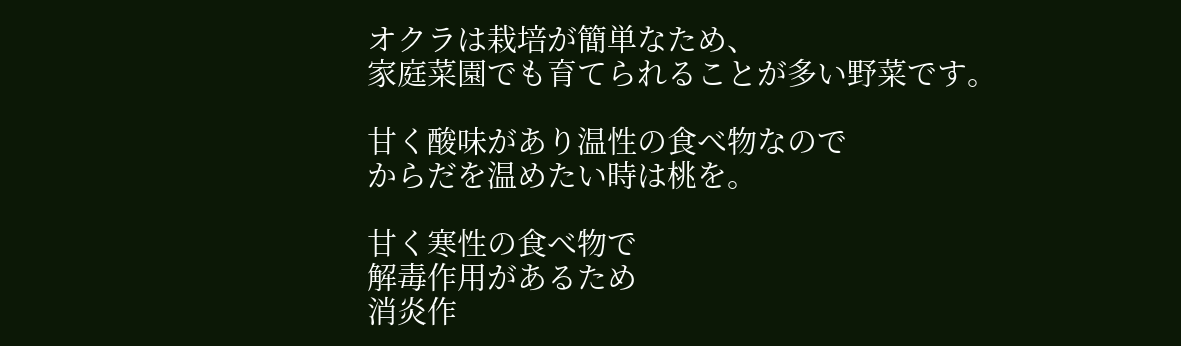オクラは栽培が簡単なため、
家庭菜園でも育てられることが多い野菜です。

甘く酸味があり温性の食べ物なので
からだを温めたい時は桃を。

甘く寒性の食べ物で
解毒作用があるため
消炎作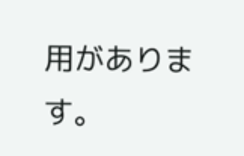用があります。